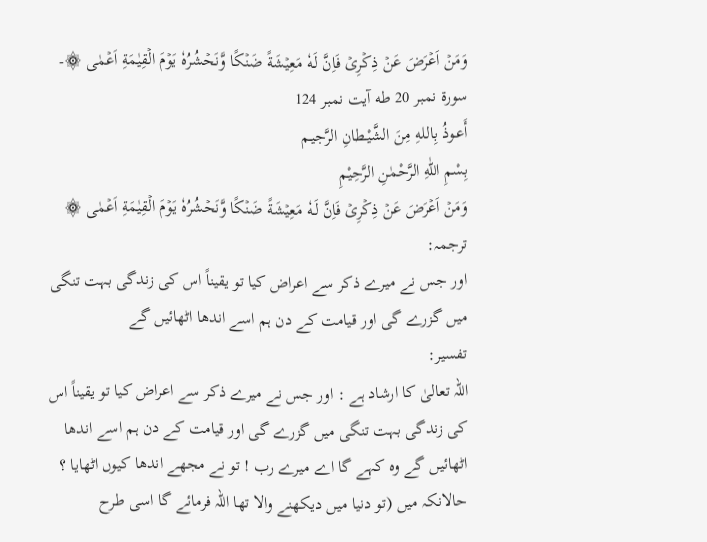وَمَنۡ اَعۡرَضَ عَنۡ ذِكۡرِىۡ فَاِنَّ لَـهٗ مَعِيۡشَةً ضَنۡكًا وَّنَحۡشُرُهٗ يَوۡمَ الۡقِيٰمَةِ اَعۡمٰى ۞- سورۃ نمبر 20 طه آیت نمبر 124
أَعـوذُ بِاللهِ مِنَ الشَّيْـطانِ الرَّجيـم
بِسْمِ اللّٰهِ الرَّحْمٰنِ الرَّحِيْمِ
وَمَنۡ اَعۡرَضَ عَنۡ ذِكۡرِىۡ فَاِنَّ لَـهٗ مَعِيۡشَةً ضَنۡكًا وَّنَحۡشُرُهٗ يَوۡمَ الۡقِيٰمَةِ اَعۡمٰى ۞
ترجمہ:
اور جس نے میرے ذکر سے اعراض کیا تو یقیناً اس کی زندگی بہت تنگی میں گزرے گی اور قیامت کے دن ہم اسے اندھا اٹھائیں گے
تفسیر:
اللہ تعالیٰ کا ارشاد ہے : اور جس نے میرے ذکر سے اعراض کیا تو یقیناً اس کی زندگی بہت تنگی میں گزرے گی اور قیامت کے دن ہم اسے اندھا اٹھائیں گے وہ کہے گا اے میرے رب ! تو نے مجھے اندھا کیوں اٹھایا ؟ حالانکہ میں (تو دنیا میں دیکھنے والا تھا اللہ فرمائے گا اسی طرح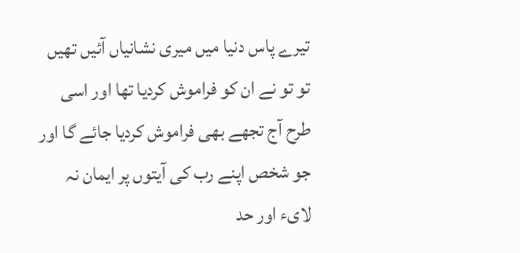تیرے پاس دنیا میں میری نشانیاں آئیں تھیں تو تو نے ان کو فراموش کردیا تھا اور اسی طرح آج تجھے بھی فراموش کردیا جائے گا اور جو شخص اپنے رب کی آیتوں پر ایمان نہ لایء اور حد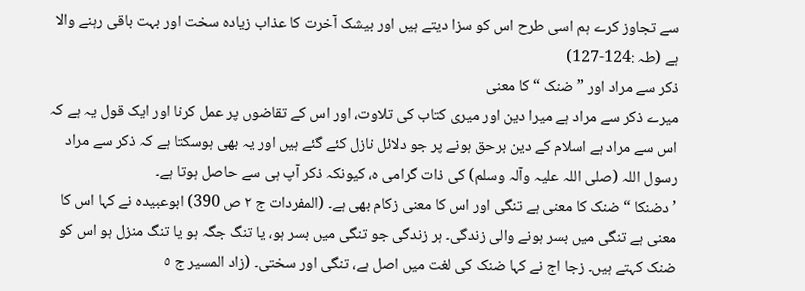سے تجاوز کرے ہم اسی طرح اس کو سزا دیتے ہیں اور بیشک آخرت کا عذاب زیادہ سخت اور بہت باقی رہنے والا ہے (طہ :124-127)
ذکر سے مراد اور ” ضنک “ کا معنی
میرے ذکر سے مراد ہے میرا دین اور میری کتاب کی تلاوت، اور اس کے تقاضوں پر عمل کرنا اور ایک قول یہ ہے کہ اس سے مراد ہے اسلام کے دین برحق ہونے پر جو دلائل نازل کئے گئے ہیں اور یہ بھی ہوسکتا ہے کہ ذکر سے مراد رسول اللہ (صلی اللہ علیہ وآلہ وسلم) کی ذات گرامی ہ، کیونکہ ذکر آپ ہی سے حاصل ہوتا ہے۔
’ دضنکا “ ضنک کا معنی ہے تنگی اور اس کا معنی زکام بھی ہے۔ (المفردات ج ٢ ص 390) ابوعبیدہ نے کہا اس کا معنی ہے تنگی میں بسر ہونے والی زندگی۔ ہر زندگی جو تنگی میں بسر ہو، یا تنگ جگہ ہو یا تنگ منزل ہو اس کو ضنک کہتے ہیں۔ زجا اج نے کہا ضنک کی لغت میں اصل ہے، تنگی اور سختی۔ (زاد المسیر ج ٥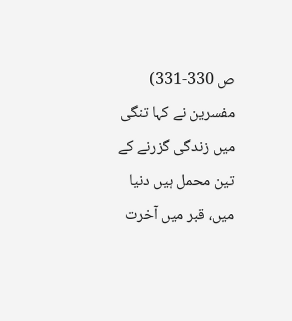ص 330-331)
مفسرین نے کہا تنگی میں زندگی گزرنے کے تین محمل ہیں دنیا میں، قبر میں آخرت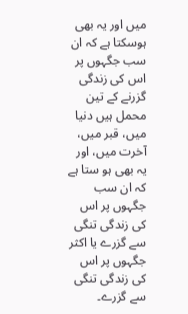میں اور یہ بھی ہوسکتا ہے کہ ان سب جگہوں پر اس کی زندگی گزرنے کے تین محمل ہیں دنیا میں، قبر میں، آخرت میں، اور یہ بھی ہو ستا ہے کہ ان سب جگہوں پر اس کی زندگی تنگی سے گزرے یا اکثر جگہوں پر اس کی زندگی تنگی سے گزرے۔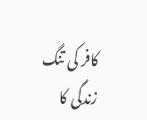کافر کی تنگ زندگی کا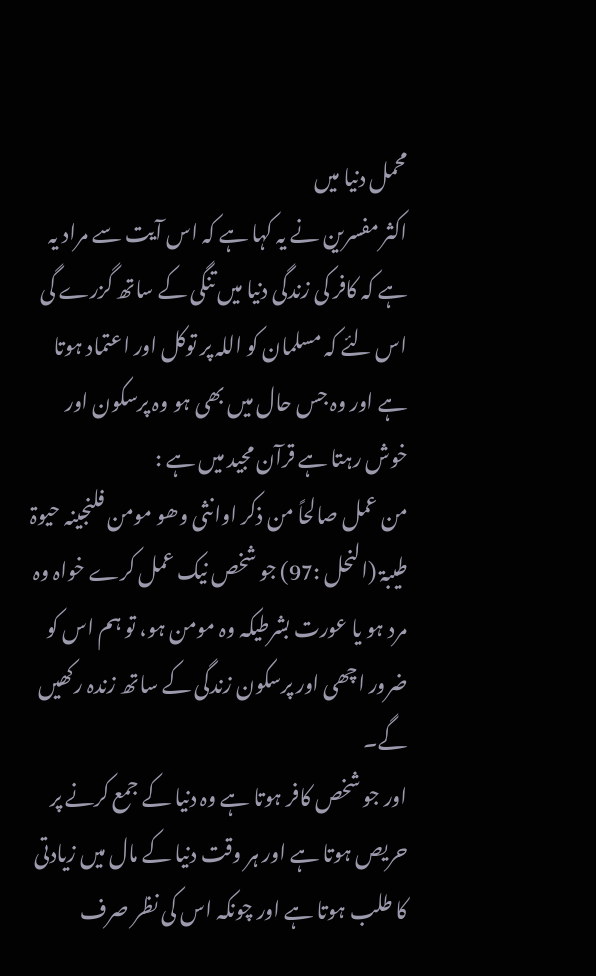محمل دنیا میں
اکثر مفسرین نے یہ کہا ہے کہ اس آیت سے مراد یہ ہے کہ کافر کی زندگی دنیا میں تنگی کے ساتھ گزرے گی اس لئے کہ مسلمان کو اللہ پر توکل اور اعتماد ہوتا ہے اور وہ جس حال میں بھی ہو وہ پرسکون اور خوش رہتا ہے قرآن مجید میں ہے :
من عمل صالحاً من ذکر اوانثی وھو مومن فلنجینہ حیوۃ طیبۃ (النحل :97) جو شخص نیک عمل کرے خواہ وہ مرد ہو یا عورت بشرطیکہ وہ مومن ہو، تو ہم اس کو ضرور اچھی اور پرسکون زندگی کے ساتھ زندہ رکھیں گے۔
اور جو شخص کافر ہوتا ہے وہ دنیا کے جمع کرنے پر حریص ہوتا ہے اور ہر وقت دنیا کے مال میں زیادتی کا طلب ہوتا ہے اور چونکہ اس کی نظر صرف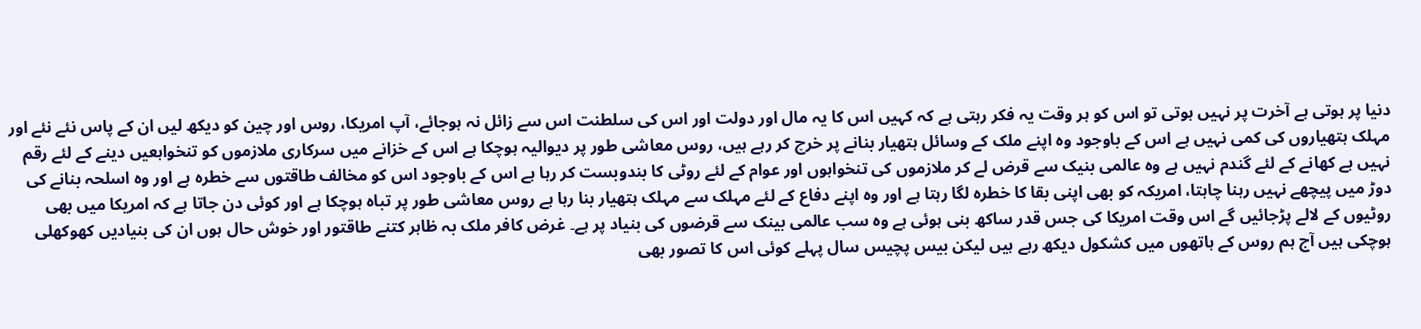دنیا پر ہوتی ہے آخرت پر نہیں ہوتی تو اس کو ہر وقت یہ فکر رہتی ہے کہ کہیں اس کا یہ مال اور دولت اور اس کی سلطنت اس سے زائل نہ ہوجائے، آپ امریکا، روس اور چین کو دیکھ لیں ان کے پاس نئے نئے اور مہلک ہتھیاروں کی کمی نہیں ہے اس کے باوجود وہ اپنے ملک کے وسائل ہتھیار بنانے پر خرچ کر رہے ہیں، روس معاشی طور پر دیوالیہ ہوچکا ہے اس کے خزانے میں سرکاری ملازموں کو تنخواہعیں دینے کے لئے رقم نہیں ہے کھانے کے لئے گندم نہیں ہے وہ عالمی بنیک سے قرض لے کر ملازموں کی تنخواہوں اور عوام کے لئے روٹی کا بندوبست کر رہا ہے اس کے باوجود اس کو مخالف طاقتوں سے خطرہ ہے اور وہ اسلحہ بنانے کی دوڑ میں پیچھے نہیں رہنا چاہتا، امریکہ کو بھی اپنی بقا کا خطرہ لگا رہتا ہے اور وہ اپنے دفاع کے لئے مہلک سے مہلک ہتھیار بنا رہا ہے روس معاشی طور پر تباہ ہوچکا ہے اور کوئی دن جاتا ہے کہ امریکا میں بھی روٹیوں کے لالے پڑجائیں گے اس وقت امریکا کی جس قدر ساکھ بنی ہوئی ہے وہ سب عالمی بینک سے قرضوں کی بنیاد پر ہے۔ غرض کافر ملک بہ ظاہر کتنے طاقتور اور خوش حال ہوں ان کی بنیادیں کھوکھلی ہوچکی ہیں آج ہم روس کے ہاتھوں میں کشکول دیکھ رہے ہیں لیکن بیس پچیس سال پہلے کوئی اس کا تصور بھی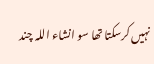نہیں کرسکتا تھا سو انشاء اللہ چند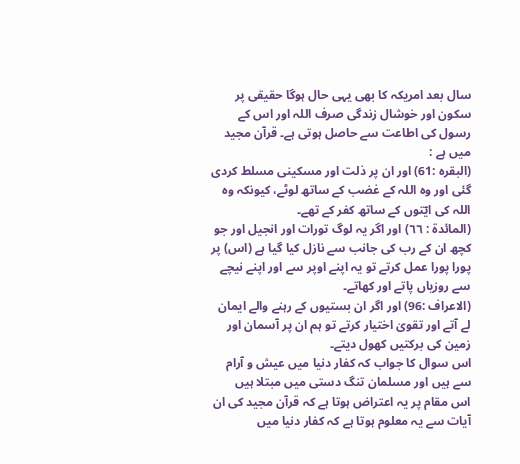سال بعد امریکہ کا بھی یہی حال ہوگا حقیقی پر سکون اور خوشال زندگی صرف اللہ اور اس کے رسول کی اطاعت سے حاصل ہوتی ہے۔ قرآن مجید میں ہے :
(البقرہ :61) اور ان پر ذلت اور مسکینی مسلط کردی گئی اور وہ اللہ کے غضب کے ساتھ لوٹے، کیونکہ وہ اللہ کی ایٓتوں کے ساتھ کفر کے تھے۔
(المائدۃ : ٦٦) اور اگر یہ لوگ تورات اور انجیل اور جو کچھ ان کے رب کی جانب سے نازل کیا گیا ہے (اس) پر پورا پورا عمل کرتے تو یہ اپنے اوپر سے اور اپنے نیچے سے روزیاں پاتے اور کھاتے۔
(الاعراف :96) اور اگر ان بستیوں کے رہنے والے ایمان لے آتے اور تقویٰ اختیار کرتے تو ہم ان پر آسمان اور زمین کی برکتیں کھول دیتے۔
اس سوال کا جواب کہ کفار دنیا میں عیش و آرام سے ہیں اور مسلمان تنگ دستی میں مبتلا ہیں
اس مقام پر یہ اعتراض ہوتا ہے کہ قرآن مجید کی ان آیات سے یہ معلوم ہوتا ہے کہ کفار دنیا میں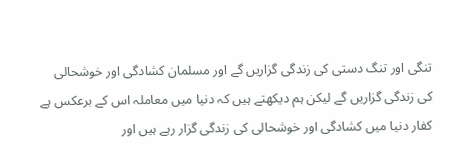تنگی اور تنگ دستی کی زندگی گزاریں گے اور مسلمان کشادگی اور خوشحالی کی زندگی گزاریں گے لیکن ہم دیکھتے ہیں کہ دنیا میں معاملہ اس کے برعکس ہے کفار دنیا میں کشادگی اور خوشحالی کی زندگی گزار رہے ہیں اور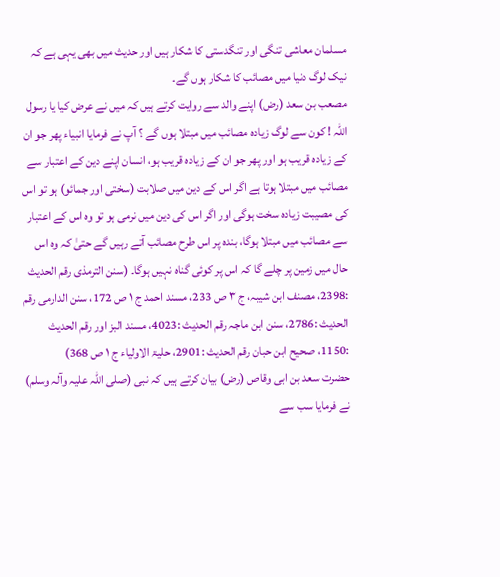مسلمان معاشی تنگی اور تنگدستی کا شکار ہیں اور حدیث میں بھی یہی ہے کہ نیک لوگ دنیا میں مصائب کا شکار ہوں گے۔
مصعب بن سعد (رض) اپنے والد سے روایت کرتے ہیں کہ میں نے عرض کیا یا رسول اللہ ! کون سے لوگ زیادہ مصائب میں مبتلا ہوں گے ؟ آپ نے فرمایا انبیاء پھر جو ان کے زیادہ قریب ہو اور پھر جو ان کے زیادہ قریب ہو، انسان اپنے دین کے اعتبار سے مصائب میں مبتلا ہوتا ہے اگر اس کے دین میں صلابت (سختی اور جمائو) ہو تو اس کی مصیبت زیادہ سخت ہوگی اور اگر اس کی دین میں نرمی ہو تو وہ اس کے اعتبار سے مصائب میں مبتلا ہوگا، بندہ پر اس طرح مصائب آتے رہیں گے حتیٰ کہ وہ اس حال میں زمین پر چلے گا کہ اس پر کوئی گناہ نہیں ہوگا۔ (سنن الترمذی رقم الحدیث :2398، مصنف ابن شیبہ، ج ٣ ص 233، مسند احمد ج ١ ص 172، سنن الدارمی رقم الحدیث :2786، سنن ابن ماجہ رقم الحدیث :4023، مسند البز اور رقم الحدیث :1150، صحیح ابن حبان رقم الحدیث :2901، حلیۃ الاولیاء ج ١ ص 368)
حضرت سعد بن ابی وقاص (رض) بیان کرتے ہیں کہ نبی (صلی اللہ علیہ وآلہ وسلم) نے فرمایا سب سے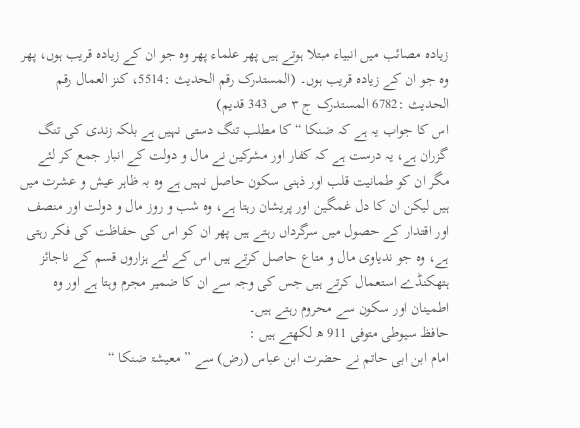زیادہ مصائب میں انبیاء مبتلا ہوتے ہیں پھر علماء پھر وہ جو ان کے زیادہ قریب ہوں، پھر وہ جو ان کے زیادہ قریب ہوں۔ (المستدرک رقم الحدیث :5514، کنز العمال رقم الحدیث :6782 المستدرک ج ٣ ص 343 قدیم)
اس کا جواب یہ ہے کہ ضنکا “ کا مطلب تنگ دستی نہیں ہے بلکہ زندی کی تنگ گزران ہے، یہ درست ہے کہ کفار اور مشرکین نے مال و دولت کے انبار جمع کر لئے مگر ان کو طمانیت قلب اور ذہنی سکون حاصل نہیں ہے وہ بہ ظاہر عیش و عشرت میں ہیں لیکن ان کا دل غمگین اور پریشان رہتا ہے، وہ شب و روز مال و دولت اور منصف اور اقتدار کے حصول میں سرگرداں رہتے ہیں پھر ان کو اس کی حفاظت کی فکر رہتی ہے، وہ جو ندیاوی مال و متاع حاصل کرتے ہیں اس کے لئے ہزاروں قسم کے ناجائز ہتھکنڈے استعمال کرتے ہیں جس کی وجہ سے ان کا ضمیر مجرم وہتا ہے اور وہ اطمینان اور سکون سے محروم رہتے ہیں۔
حافظ سیوطی متوفی 911 ھ لکھتے ہیں :
امام ابن ابی حاتم نے حضرت ابن عباس (رض) سے ” معیشۃ ضنکا “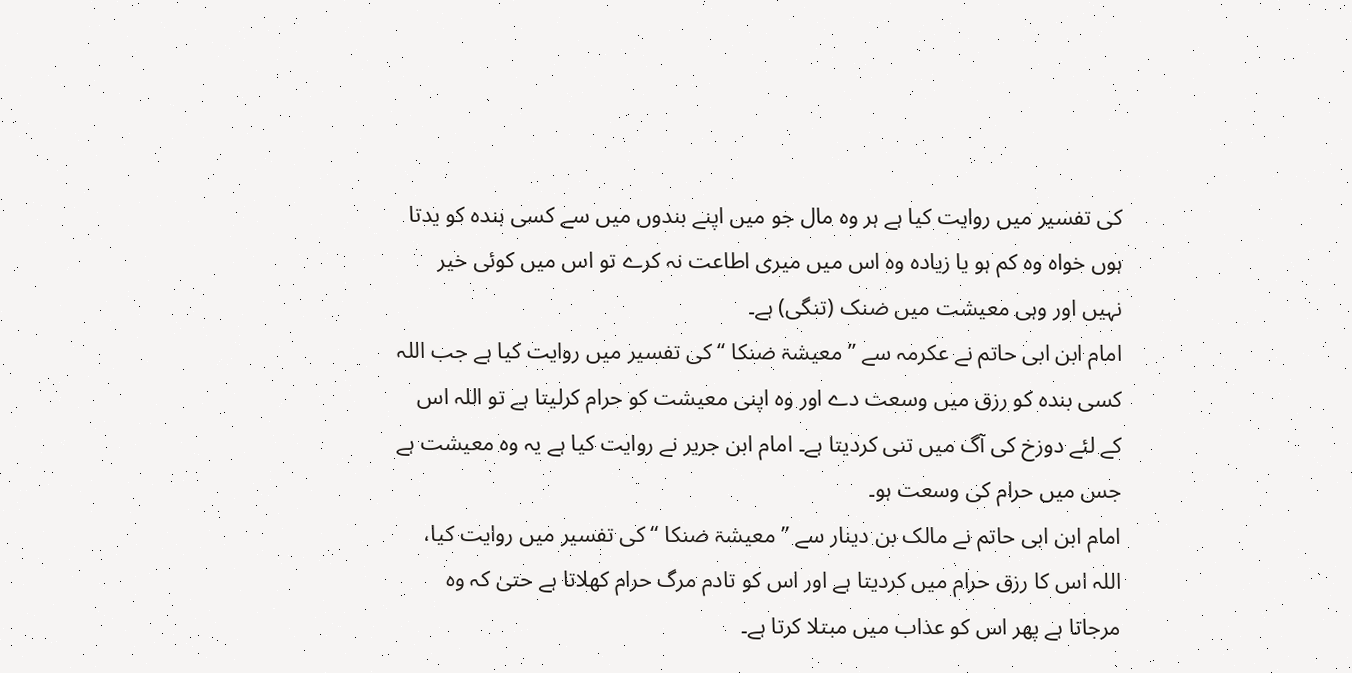کی تفسیر میں روایت کیا ہے ہر وہ مال جو میں اپنے بندوں میں سے کسی بندہ کو یدتا ہوں خواہ وہ کم ہو یا زیادہ وہ اس میں میری اطاعت نہ کرے تو اس میں کوئی خیر نہیں اور وہی معیشت میں ضنک (تنگی) ہے۔
امام ابن ابی حاتم نے عکرمہ سے ” معیشۃ ضنکا “ کی تفسیر میں روایت کیا ہے جب اللہ کسی بندہ کو رزق میں وسعت دے اور وہ اپنی معیشت کو حرام کرلیتا ہے تو اللہ اس کے لئے دوزخ کی آگ میں تنی کردیتا ہے۔ امام ابن جریر نے روایت کیا ہے یہ وہ معیشت ہے جس میں حرام کی وسعت ہو۔
امام ابن ابی حاتم نے مالک بن دینار سے ” معیشۃ ضنکا “ کی تفسیر میں روایت کیا، اللہ اس کا رزق حرام میں کردیتا ہے اور اس کو تادم مرگ حرام کھلاتا ہے حتیٰ کہ وہ مرجاتا ہے پھر اس کو عذاب میں مبتلا کرتا ہے۔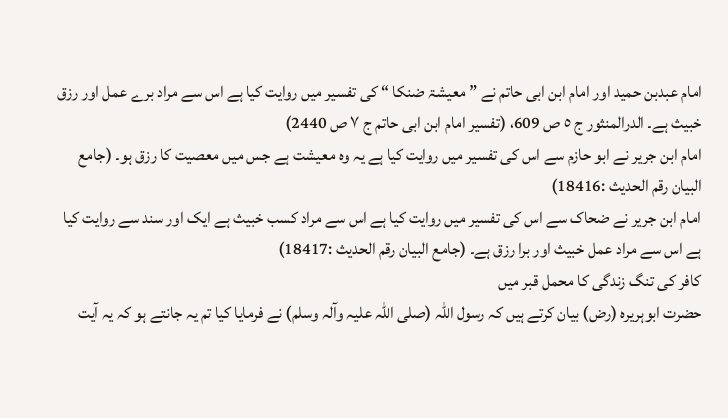امام عبدبن حمید اور امام ابن ابی حاتم نے ” معیشۃ ضنکا “ کی تفسیر میں روایت کیا ہے اس سے مراد برے عمل اور رزق خبیث ہے۔ الدرالمنثور ج ٥ ص 609، (تفسیر امام ابن ابی حاتم ج ٧ ص 2440)
امام ابن جریر نے ابو حازم سے اس کی تفسیر میں روایت کیا ہے یہ وہ معیشت ہے جس میں معصیت کا رزق ہو۔ (جامع البیان رقم الحدیث :18416)
امام ابن جریر نے ضحاک سے اس کی تفسیر میں روایت کیا ہے اس سے مراد کسب خبیث ہے ایک اور سند سے روایت کیا ہے اس سے مراد عمل خبیث اور برا رزق ہے۔ (جامع البیان رقم الحدیث :18417)
کافر کی تنگ زندگی کا محمل قبر میں
حضرت ابوہریرہ (رض) بیان کرتے ہیں کہ رسول اللہ (صلی اللہ علیہ وآلہ وسلم) نے فرمایا کیا تم یہ جانتے ہو کہ یہ آیت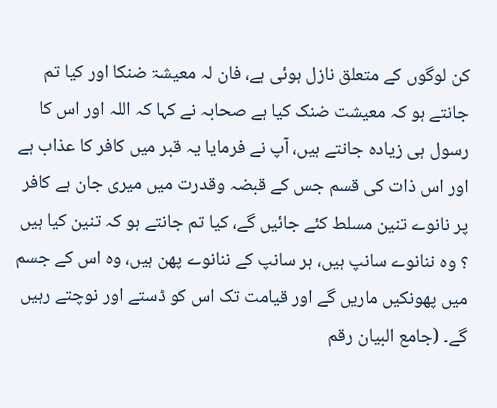کن لوگوں کے متعلق نازل ہوئی ہے، فان لہ معیشۃ ضنکا اور کیا تم جانتے ہو کہ معیشت ضنک کیا ہے صحابہ نے کہا کہ اللہ اور اس کا رسول ہی زیادہ جانتے ہیں، آپ نے فرمایا یہ قبر میں کافر کا عذاب ہے اور اس ذات کی قسم جس کے قبضہ وقدرت میں میری جان ہے کافر پر نانوے تنین مسلط کئے جائیں گے، کیا تم جانتے ہو کہ تنین کیا ہیں ؟ وہ ننانوے سانپ ہیں، ہر سانپ کے ننانوے پھن ہیں، وہ اس کے جسم میں پھونکیں ماریں گے اور قیامت تک اس کو ڈستے اور نوچتے رہیں گے۔ (جامع البیان رقم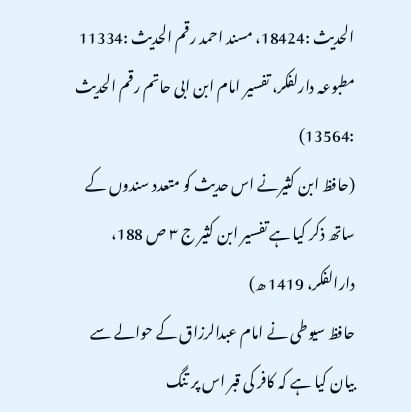الحدیث :18424، مسند احمد رقم الحدیث :11334 مطبوعہ دارلفکر، تفسیر امام ابن ابی حاتم رقم الحدیث :13564)
(حافظ ابن کثیرنے اس حدیث کو متعدد سندوں کے ساتھ ذکر کیا ہے تفسیر ابن کثیر ج ٣ ص 188، دارالفکر، 1419 ھ)
حافظ سیوطی نے امام عبدالرزاق کے حوالے سے بیان کیا ہے کہ کافر کی قبر اس پر تنگ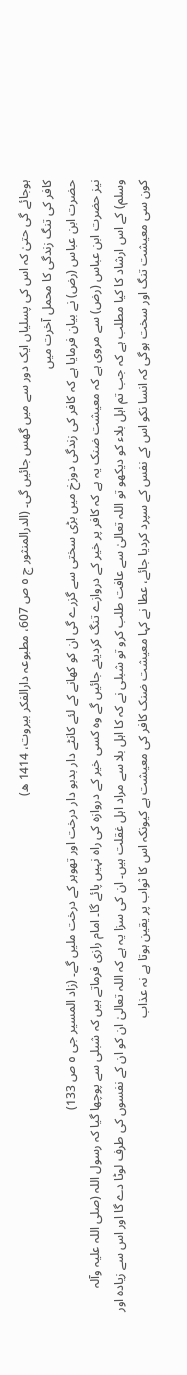ہوجائے گی حتیٰ کہ اس کی پسلیاں ایک دور سے میں گھس جائیں گی۔ (الدرالمنثور ج ٥ ص 607، مطبوعہ دارالفکر بیروت، 1414 ھ)
کافر کی تنگ زندگی کا محمل آخرت میں
حضرت ابن عباس (رض) نے بیان فرمایا ہے کہ کافر کی زندگی دوزخ میں بڑی سختی سے گزرے گی ان کو کھانے کے لئے کانٹے دار بدبو دار درخت اور تھوہر کے درخت ملیں گے۔ (زاد المسیر جی ٥ ص 133)
نیز حضرت ابن عباس (رض) سے مروی ہے کہ معیشت ضنک یہ ہے کہ کافر پر خیر کے دروازے تنگ کردیئے جائیں گے وہ کسی خیر کے دروازہ کی راہ نہیں پائے گا۔ امام رازی فرماتے ہیں کہ شبلی سے پوچھا گیا کہ رسول اللہ (صلی اللہ علیہ وآلہ وسلم) کے اس ارشاد کا کیا مطلب ہے کہ جب تم اہل بلاء کو دیکھو تو اللہ تعالیٰ سے عافت طلب کرو تو شبلی نے کہ کا اہل بلا سے مراد اہل غقلت ہیں۔ ان کی سزا یہ ہے کہ اللہ تعالیٰ ان کو ان کے نفسوں کی طرف لوٹا دے گا اور اس سے زیادہ اور کون سی معیشت تنگ اور سخت ہوگی کہ انسا نکو اس کے نفس کے سپرد کردیا جائے، عطا نے کہا معیشت ضنک کافر کی معیشت ہے کیونکہ اس کا ثواب پر یقین ہوتا ہے نہ عذاب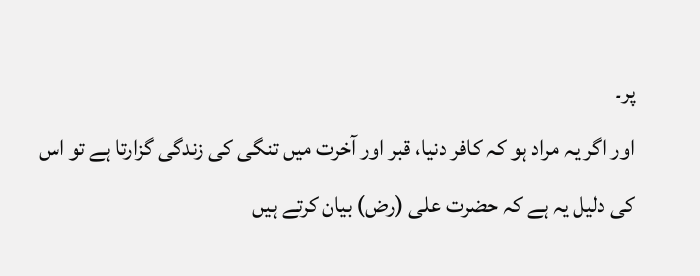پر۔
اور اگر یہ مراد ہو کہ کافر دنیا، قبر اور آخرت میں تنگی کی زندگی گزارتا ہے تو اس کی دلیل یہ ہے کہ حضرت علی (رض) بیان کرتے ہیں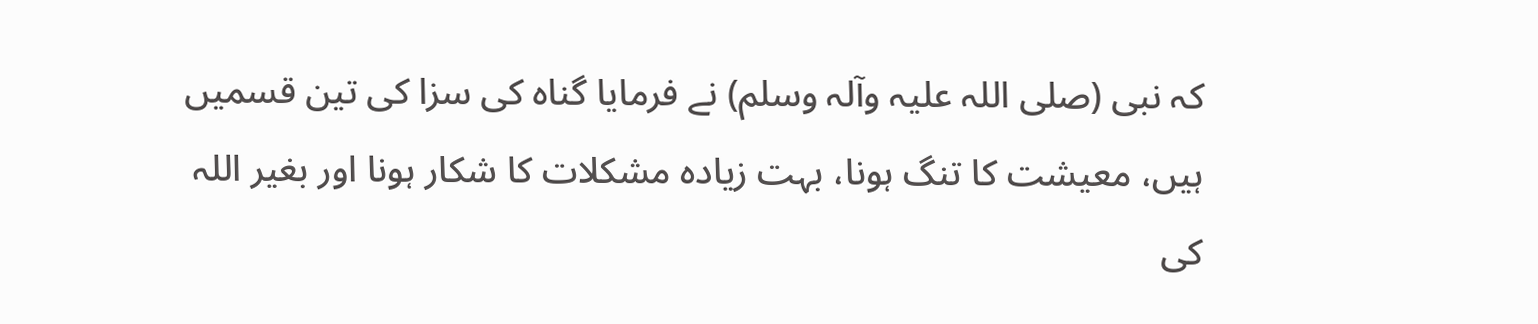کہ نبی (صلی اللہ علیہ وآلہ وسلم) نے فرمایا گناہ کی سزا کی تین قسمیں ہیں، معیشت کا تنگ ہونا، بہت زیادہ مشکلات کا شکار ہونا اور بغیر اللہ کی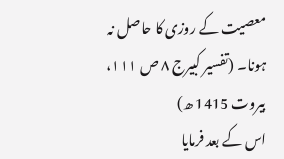معصیت کے روزی کا حاصل نہ ہونا۔ (تفسیر کبیرج ٨ ص ١١١، بیروت 1415 ھ)
اس کے بعد فرمایا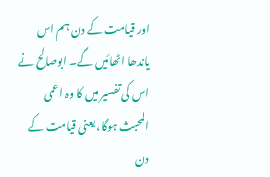اور قیامت کے دن ہم اس یاندھا اٹھائیں گے۔ ابوصالح نے اس کی تفسیر میں کا وہ اعمی المحبث ہوگا، یعنی قیامت کے دن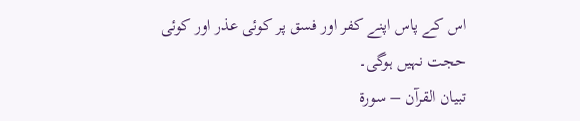اس کے پاس اپنے کفر اور فسق پر کوئی عذر اور کوئی حجت نہیں ہوگی۔
تبیان القرآن – سورۃ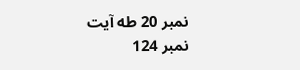نمبر 20 طه آیت نمبر 124